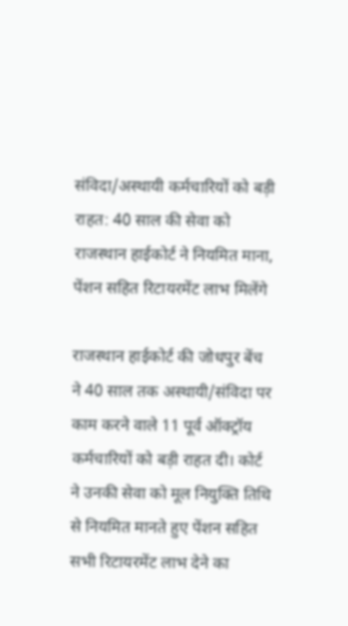संविदा/अस्थायी कर्मचारियों को बड़ी राहत: 40 साल की सेवा को राजस्थान हाईकोर्ट ने नियमित माना, पेंशन सहित रिटायरमेंट लाभ मिलेंगे

राजस्थान हाईकोर्ट की जोधपुर बेंच ने 40 साल तक अस्थायी/संविदा पर काम करने वाले 11 पूर्व ऑक्ट्रॉय कर्मचारियों को बड़ी राहत दी। कोर्ट ने उनकी सेवा को मूल नियुक्ति तिथि से नियमित मानते हुए पेंशन सहित सभी रिटायरमेंट लाभ देने का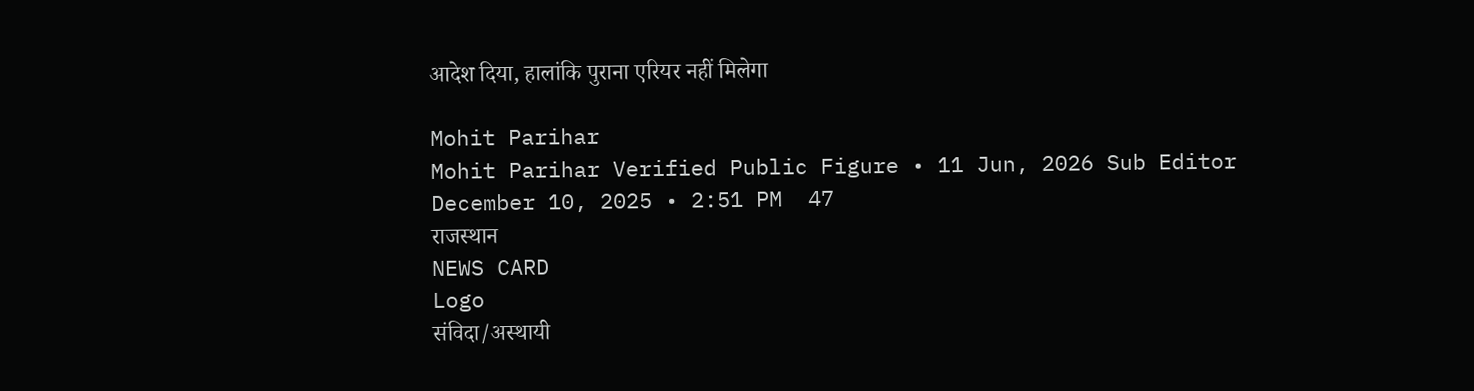आदेश दिया, हालांकि पुराना एरियर नहीं मिलेगा

Mohit Parihar
Mohit Parihar Verified Public Figure • 11 Jun, 2026 Sub Editor
December 10, 2025 • 2:51 PM  47
राजस्थान
NEWS CARD
Logo
संविदा/अस्थायी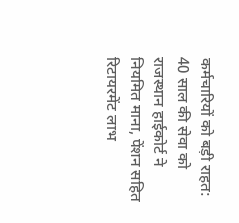कर्मचारियों को बड़ी राहत: 40 साल की सेवा को राजस्थान हाईकोर्ट ने नियमित माना, पेंशन सहित रिटायरमेंट लाभ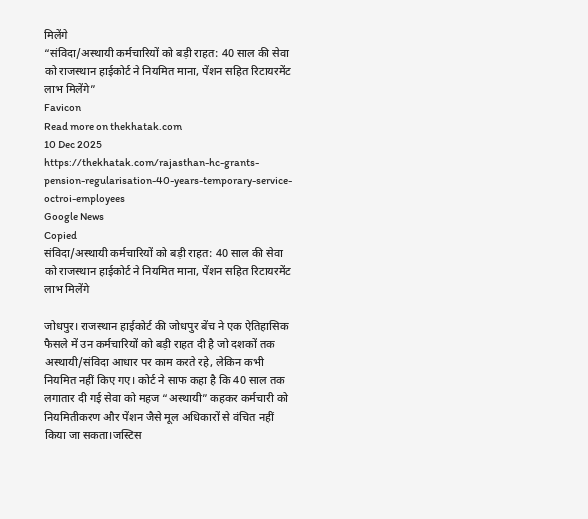मिलेंगे
“संविदा/अस्थायी कर्मचारियों को बड़ी राहत: 40 साल की सेवा को राजस्थान हाईकोर्ट ने नियमित माना, पेंशन सहित रिटायरमेंट लाभ मिलेंगे”
Favicon
Read more on thekhatak.com
10 Dec 2025
https://thekhatak.com/rajasthan-hc-grants-pension-regularisation-40-years-temporary-service-octroi-employees
Google News
Copied
संविदा/अस्थायी कर्मचारियों को बड़ी राहत: 40 साल की सेवा को राजस्थान हाईकोर्ट ने नियमित माना, पेंशन सहित रिटायरमेंट लाभ मिलेंगे

जोधपुर। राजस्थान हाईकोर्ट की जोधपुर बेंच ने एक ऐतिहासिक फैसले में उन कर्मचारियों को बड़ी राहत दी है जो दशकों तक अस्थायी/संविदा आधार पर काम करते रहे, लेकिन कभी नियमित नहीं किए गए। कोर्ट ने साफ कहा है कि 40 साल तक लगातार दी गई सेवा को महज “अस्थायी” कहकर कर्मचारी को नियमितीकरण और पेंशन जैसे मूल अधिकारों से वंचित नहीं किया जा सकता।जस्टिस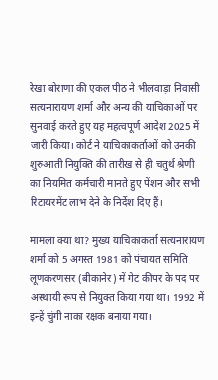रेखा बोराणा की एकल पीठ ने भीलवाड़ा निवासी सत्यनारायण शर्मा और अन्य की याचिकाओं पर सुनवाई करते हुए यह महत्वपूर्ण आदेश 2025 में जारी किया। कोर्ट ने याचिकाकर्ताओं को उनकी शुरुआती नियुक्ति की तारीख से ही चतुर्थ श्रेणी का नियमित कर्मचारी मानते हुए पेंशन और सभी रिटायरमेंट लाभ देने के निर्देश दिए हैं।

मामला क्या था? मुख्य याचिकाकर्ता सत्यनारायण शर्मा को 5 अगस्त 1981 को पंचायत समिति लूणकरणसर (बीकानेर) में गेट कीपर के पद पर अस्थायी रूप से नियुक्त किया गया था। 1992 में इन्हें चुंगी नाका रक्षक बनाया गया।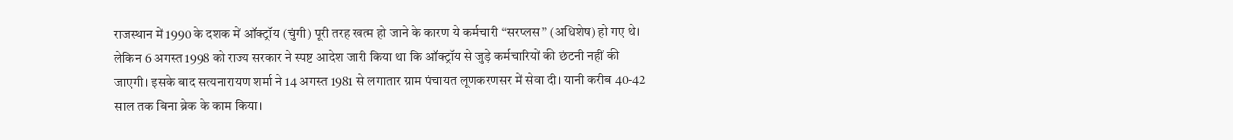राजस्थान में 1990 के दशक में ऑक्ट्रॉय (चुंगी) पूरी तरह खत्म हो जाने के कारण ये कर्मचारी “सरप्लस” (अधिशेष) हो गए थे। लेकिन 6 अगस्त 1998 को राज्य सरकार ने स्पष्ट आदेश जारी किया था कि ऑक्ट्रॉय से जुड़े कर्मचारियों की छंटनी नहीं की जाएगी। इसके बाद सत्यनारायण शर्मा ने 14 अगस्त 1981 से लगातार ग्राम पंचायत लूणकरणसर में सेवा दी। यानी करीब 40-42 साल तक बिना ब्रेक के काम किया।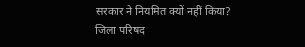सरकार ने नियमित क्यों नहीं किया? जिला परिषद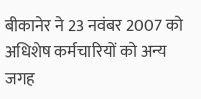बीकानेर ने 23 नवंबर 2007 को अधिशेष कर्मचारियों को अन्य जगह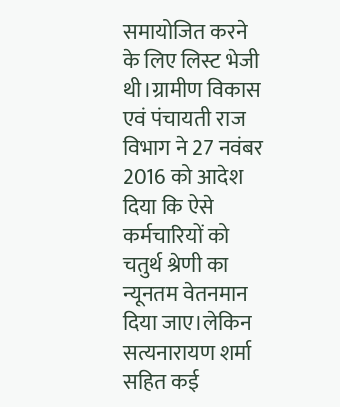समायोजित करने के लिए लिस्ट भेजी थी।ग्रामीण विकास एवं पंचायती राज विभाग ने 27 नवंबर 2016 को आदेश दिया कि ऐसे कर्मचारियों को चतुर्थ श्रेणी का न्यूनतम वेतनमान दिया जाए।लेकिन सत्यनारायण शर्मा सहित कई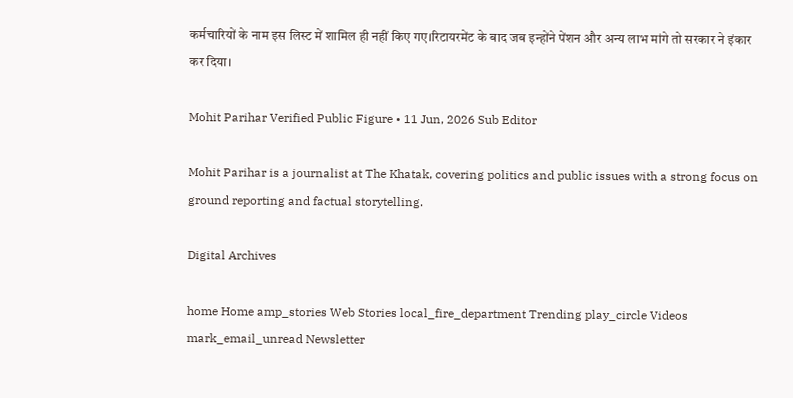कर्मचारियों के नाम इस लिस्ट में शामिल ही नहीं किए गए।रिटायरमेंट के बाद जब इन्होंने पेंशन और अन्य लाभ मांगे तो सरकार ने इंकार कर दिया।

Mohit Parihar Verified Public Figure • 11 Jun, 2026 Sub Editor

Mohit Parihar is a journalist at The Khatak, covering politics and public issues with a strong focus on ground reporting and factual storytelling.

Digital Archives

home Home amp_stories Web Stories local_fire_department Trending play_circle Videos mark_email_unread Newsletter